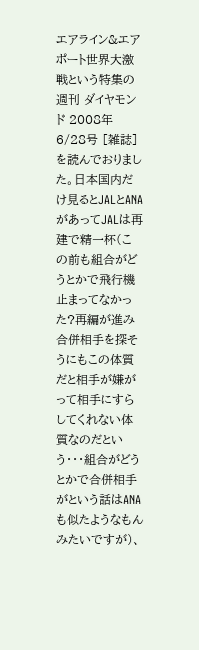エアライン&エアポート世界大激戦という特集の
週刊 ダイヤモンド 2008年 6/28号 [雑誌]
を読んでおりました。日本国内だけ見るとJALとANAがあってJALは再建で精一杯(この前も組合がどうとかで飛行機止まってなかった?再編が進み合併相手を探そうにもこの体質だと相手が嫌がって相手にすらしてくれない体質なのだという・・・組合がどうとかで合併相手がという話はANAも似たようなもんみたいですが)、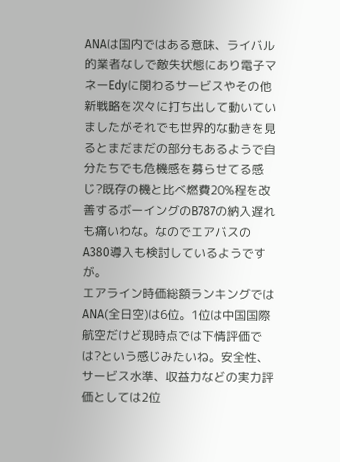ANAは国内ではある意味、ライバル的業者なしで敵失状態にあり電子マネーEdyに関わるサービスやその他新戦略を次々に打ち出して動いていましたがそれでも世界的な動きを見るとまだまだの部分もあるようで自分たちでも危機感を募らせてる感じ?既存の機と比べ燃費20%程を改善するボーイングのB787の納入遅れも痛いわな。なのでエアバスのA380導入も検討しているようですが。
エアライン時価総額ランキングではANA(全日空)は6位。1位は中国国際航空だけど現時点では下情評価では?という感じみたいね。安全性、サービス水準、収益力などの実力評価としては2位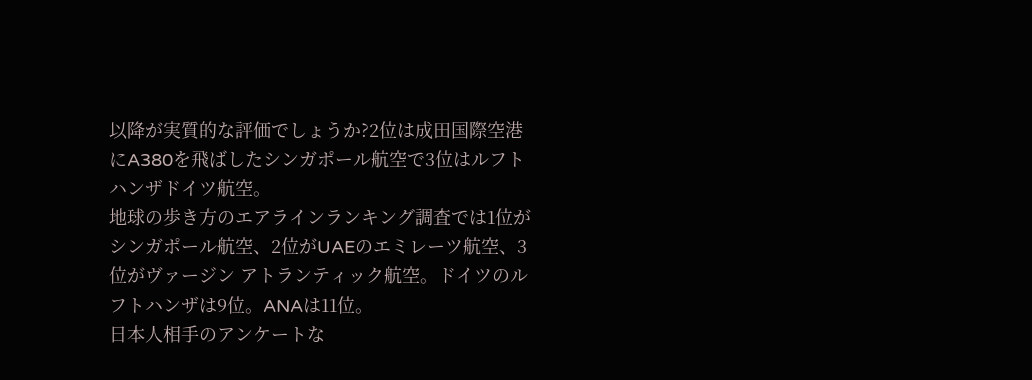以降が実質的な評価でしょうか?2位は成田国際空港にA380を飛ばしたシンガポール航空で3位はルフトハンザドイツ航空。
地球の歩き方のエアラインランキング調査では1位がシンガポール航空、2位がUAEのエミレーツ航空、3位がヴァージン アトランティック航空。ドイツのルフトハンザは9位。ANAは11位。
日本人相手のアンケートな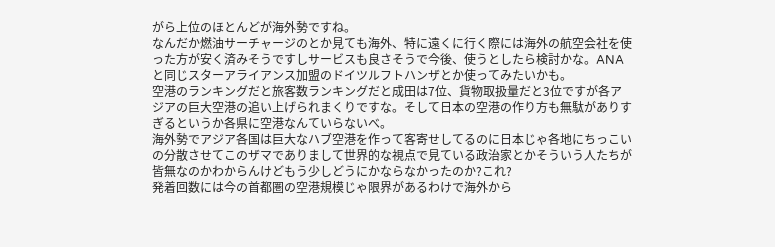がら上位のほとんどが海外勢ですね。
なんだか燃油サーチャージのとか見ても海外、特に遠くに行く際には海外の航空会社を使った方が安く済みそうですしサービスも良さそうで今後、使うとしたら検討かな。ANAと同じスターアライアンス加盟のドイツルフトハンザとか使ってみたいかも。
空港のランキングだと旅客数ランキングだと成田は7位、貨物取扱量だと3位ですが各アジアの巨大空港の追い上げられまくりですな。そして日本の空港の作り方も無駄がありすぎるというか各県に空港なんていらないべ。
海外勢でアジア各国は巨大なハブ空港を作って客寄せしてるのに日本じゃ各地にちっこいの分散させてこのザマでありまして世界的な視点で見ている政治家とかそういう人たちが皆無なのかわからんけどもう少しどうにかならなかったのか?これ?
発着回数には今の首都圏の空港規模じゃ限界があるわけで海外から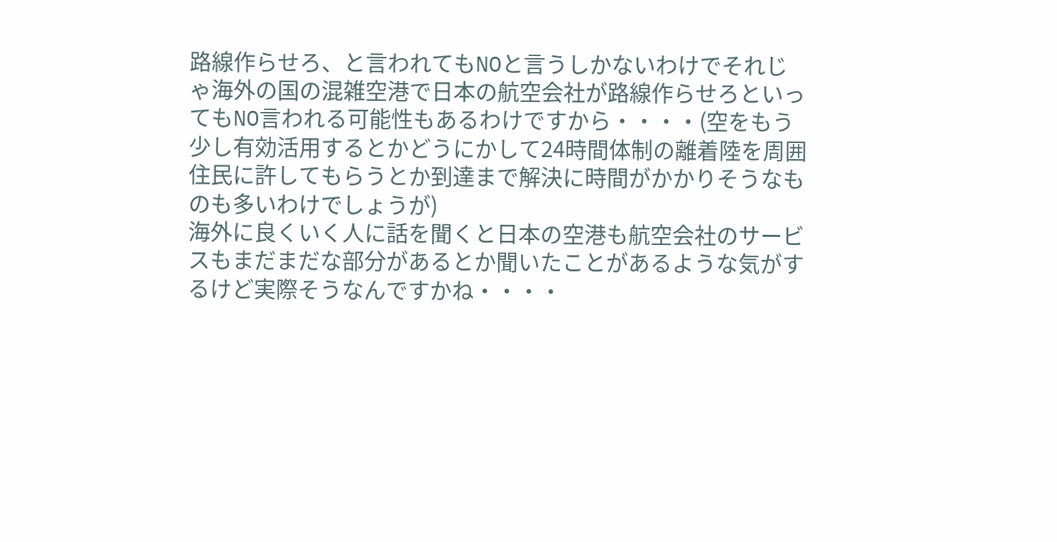路線作らせろ、と言われてもNOと言うしかないわけでそれじゃ海外の国の混雑空港で日本の航空会社が路線作らせろといってもNO言われる可能性もあるわけですから・・・・(空をもう少し有効活用するとかどうにかして24時間体制の離着陸を周囲住民に許してもらうとか到達まで解決に時間がかかりそうなものも多いわけでしょうが)
海外に良くいく人に話を聞くと日本の空港も航空会社のサービスもまだまだな部分があるとか聞いたことがあるような気がするけど実際そうなんですかね・・・・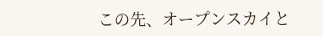この先、オープンスカイと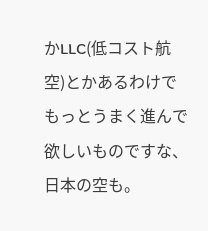かLLC(低コスト航空)とかあるわけでもっとうまく進んで欲しいものですな、日本の空も。